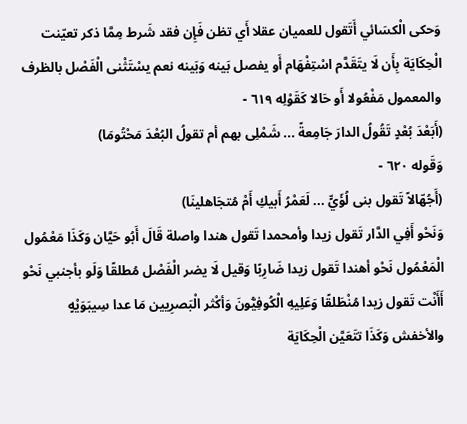وَحكى الْكسَائي أَتَقول للعميان عقلا أَي تظن فَإِن فقد شَرط مِمَّا ذكر تعيّنت الْحِكَايَة بِأَن لَا يتَقَدَّم اسْتِفْهَام أَو يفصل بَينه وَبَينه نعم يسْتَثْنى الْفَصْل بالظرف والمعمول مَفْعُولا أَو حَالا كَقَوْلِه ٦١٩ -
(أَبَعْدَ بُعْدٍ تَقُولُ الدارَ جَامِعةً ... شَمْلِى بهم أم تقولُ البُعْدَ مَحْتُومَا)
وَقَوله ٦٢٠ -
(أَجُهّالاً تَقول بنى لُؤَيٍّ ... لَعَمْرُ أَبيكِ أَمْ مُتجَاهلينَا)
وَنَحْو أَفِي الدَّار تَقول زيدا وأمحمدا تَقول هندا واصلة قَالَ أَبُو حَيَّان وَكَذَا مَعْمُول الْمَعْمُول نَحْو أهندا تَقول زيدا ضَارِبًا وَقيل لَا يضر الْفَصْل مُطلقًا وَلَو بأجنبي نَحْو أَأَنْت تَقول زيدا مُنْطَلقًا وَعَلِيهِ الْكُوفِيُّونَ وَأكْثر الْبَصرِيين مَا عدا سِيبَوَيْهٍ والأخفش وَكَذَا تتَعَيَّن الْحِكَايَة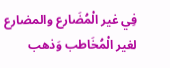فِي غير الْمُضَارع والمضارع لغير الْمُخَاطب وَذهب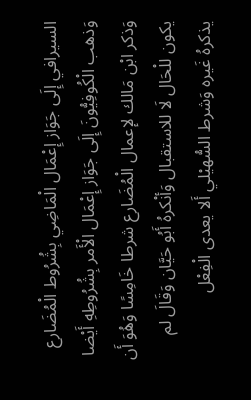السيرافي إِلَى جَوَاز إِعْمَال الْمَاضِي بِشُرُوط الْمُضَارع وَذهب الْكُوفِيُّونَ إِلَى جَوَاز إِعْمَال الْأَمر بِشُرُوطِهِ أَيْضا وَذكر ابْن مَالك لإعمال الْمُضَارع شرطا خَامِسًا وَهُوَ أَن يكون للْحَال لَا للاستقبال وَأنْكرهُ أَبُو حَيَّان وَقَالَ لم يذكرهُ غَيره وَشرط السُّهيْلي أَلا يعدى الْفِعْل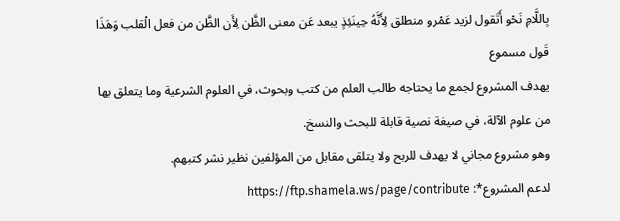بِاللَّامِ نَحْو أَتَقول لزيد عَمْرو منطلق لِأَنَّهُ حِينَئِذٍ يبعد عَن معنى الظَّن لِأَن الظَّن من فعل الْقلب وَهَذَا قَول مسموع
يهدف المشروع لجمع ما يحتاجه طالب العلم من كتب وبحوث، في العلوم الشرعية وما يتعلق بها من علوم الآلة، في صيغة نصية قابلة للبحث والنسخ.
وهو مشروع مجاني لا يهدف للربح ولا يتلقى مقابل من المؤلفين نظير نشر كتبهم.
لدعم المشروع*: https://ftp.shamela.ws/page/contribute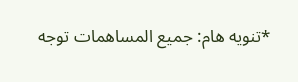*تنويه هام: جميع المساهمات توجه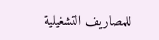للمصاريف التشغيلية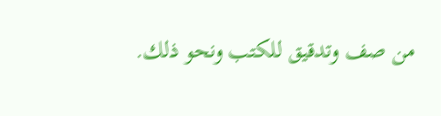من صف وتدقيق للكتب ونحو ذلك.